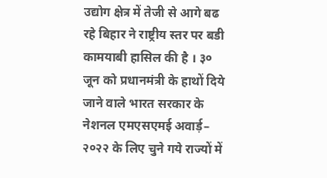उद्योग क्षेत्र में तेजी से आगे बढ रहे बिहार ने राष्ट्रीय स्तर पर बडी कामयाबी हासिल की है । ३० जून को प्रधानमंत्री के हाथों दिये जाने वाले भारत सरकार के नेशनल एमएसएमई अवार्ड़– २०२२ के लिए चुने गये राज्यों में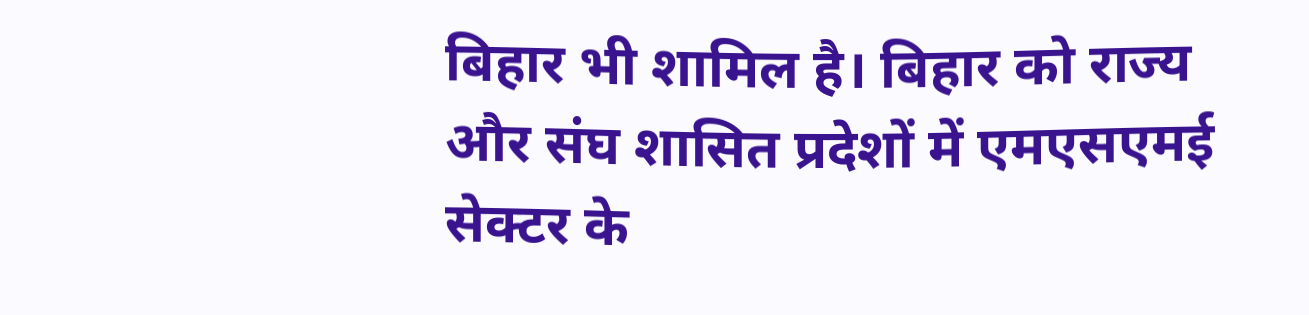बिहार भी शामिल है। बिहार को राज्य और संघ शासित प्रदेशों में एमएसएमई सेक्टर के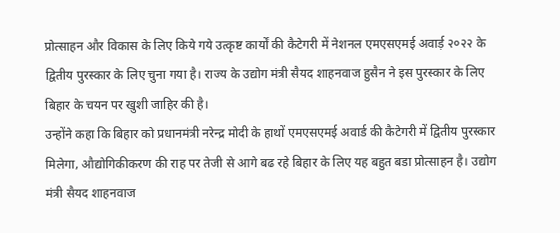प्रोत्साहन और विकास के लिए किये गये उत्कृष्ट कार्यों की कैटेगरी में नेशनल एमएसएमई अवार्ड़ २०२२ के द्वितीय पुरस्कार के लिए चुना गया है। राज्य के उद्योग मंत्री सैयद शाहनवाज हुसैन ने इस पुरस्कार के लिए बिहार के चयन पर खुशी जाहिर की है।
उन्होंने कहा कि बिहार को प्रधानमंत्री नरेन्द्र मोदी के हाथों एमएसएमई अवार्ड की कैटेगरी में द्वितीय पुरस्कार मिलेगा‚ औद्योगिकीकरण की राह पर तेजी से आगे बढ रहे बिहार के लिए यह बहुत बडा प्रोत्साहन है। उद्योग मंत्री सैयद शाहनवाज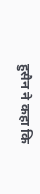हुसैन ने कहा कि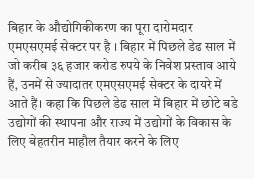बिहार के औद्योगिकीकरण का पूरा दारोमदार एमएसएमई सेक्टर पर है । बिहार में पिछले डेढ साल में जो करीब ३६ हजार करोड रुपये के निवेश प्रस्ताव आये हैं‚ उनमें से ज्यादातर एमएसएमई सेक्टर के दायरे में आते हैं। कहा कि पिछले डेढ साल में बिहार में छोटे बडे उद्योगों की स्थापना और राज्य में उद्योगों के विकास के लिए बेहतरीन माहौल तैयार करने के लिए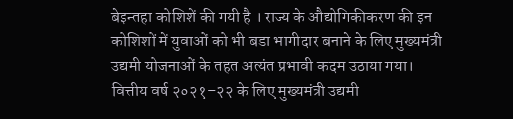बेइन्तहा कोशिशें की गयी है । राज्य के औद्योगिकीकरण की इन कोशिशों में युवाओं को भी बडा भागीदार बनाने के लिए मुख्यमंत्री उद्यमी योजनाओं के तहत अत्यंत प्रभावी कदम उठाया गया। वित्तीय वर्ष २०२१–२२ के लिए मुख्यमंत्री उद्यमी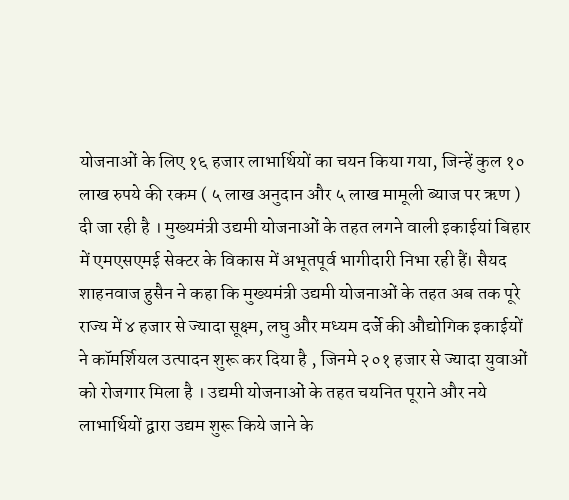योजनाओं के लिए १६ हजार लाभार्थियों का चयन किया गया‚ जिन्हें कुल १० लाख रुपये की रकम ( ५ लाख अनुदान और ५ लाख मामूली ब्याज पर ऋण ) दी जा रही है । मुख्यमंत्री उद्यमी योजनाओं के तहत लगने वाली इकाईयां बिहार में एमएसएमई सेक्टर के विकास में अभूतपूर्व भागीदारी निभा रही हैं। सैयद शाहनवाज हुसैन ने कहा कि मुख्यमंत्री उद्यमी योजनाओं के तहत अब तक पूरे राज्य में ४ हजार से ज्यादा सूक्ष्म‚ लघु और मध्यम दर्जे की औद्योगिक इकाईयों ने कॉमर्शियल उत्पादन शुरू कर दिया है ‚ जिनमे २०१ हजार से ज्यादा युवाओं को रोजगार मिला है । उद्यमी योजनाओं के तहत चयनित पूराने और नये लाभार्थियों द्वारा उद्यम शुरू किये जाने के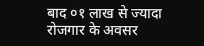बाद ०१ लाख से ज्यादा रोजगार के अवसर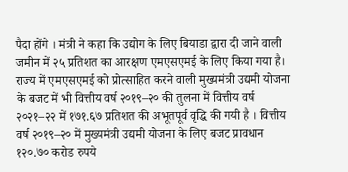पैदा होंगे । मंत्री ने कहा कि उद्योग के लिए बियाडा द्वारा दी जाने वाली जमीन में २५ प्रतिशत का आरक्षण एमएसएमई के लिए किया गया है। राज्य में एमएसएमई को प्रोत्साहित करने वाली मुख्यमंत्री उद्यमी योजना के बजट में भी वित्तीय वर्ष २०१९–२० की तुलना में वित्तीय वर्ष २०२१–२२ में १७१.६७ प्रतिशत की अभूतपूर्व वृद्धि की गयी है । वित्तीय वर्ष २०१९–२० में मुख्यमंत्री उद्यमी योजना के लिए बजट प्रावधान १२०.७० करोड रुपये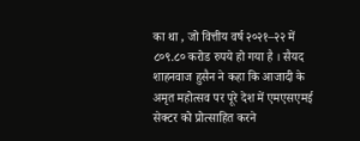का था ‚ जो वित्तीय वर्ष २०२१–२२ में ८०९.८० करोड रुपये हो गया है । सैयद शाहनवाज हुसैन ने कहा कि आजादी के अमृत महोत्सव पर पूरे देश में एमएसएमई सेक्टर को प्रोत्साहित करने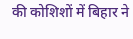की कोशिशों में बिहार ने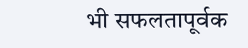भी सफलतापूर्वक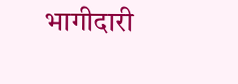भागीदारी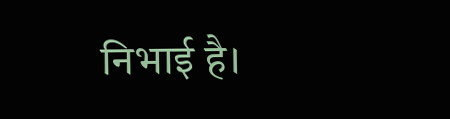निभाई है।